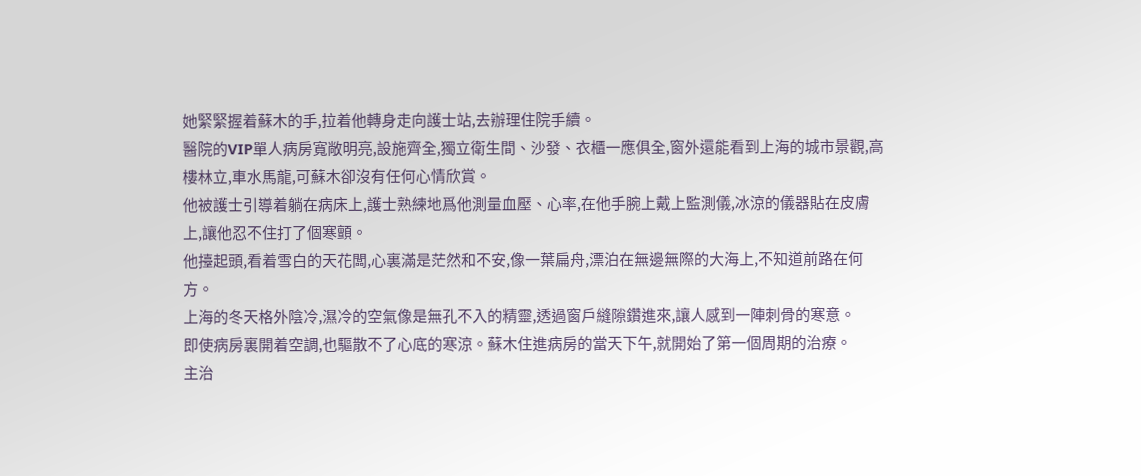她緊緊握着蘇木的手,拉着他轉身走向護士站,去辦理住院手續。
醫院的VIP單人病房寬敞明亮,設施齊全,獨立衛生間、沙發、衣櫃一應俱全,窗外還能看到上海的城市景觀,高樓林立,車水馬龍,可蘇木卻沒有任何心情欣賞。
他被護士引導着躺在病床上,護士熟練地爲他測量血壓、心率,在他手腕上戴上監測儀,冰涼的儀器貼在皮膚上,讓他忍不住打了個寒顫。
他擡起頭,看着雪白的天花闆,心裏滿是茫然和不安,像一葉扁舟,漂泊在無邊無際的大海上,不知道前路在何方。
上海的冬天格外陰冷,濕冷的空氣像是無孔不入的精靈,透過窗戶縫隙鑽進來,讓人感到一陣刺骨的寒意。
即使病房裏開着空調,也驅散不了心底的寒涼。蘇木住進病房的當天下午,就開始了第一個周期的治療。
主治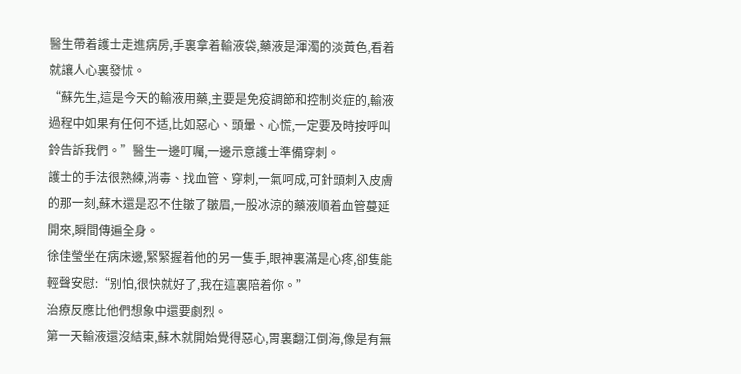醫生帶着護士走進病房,手裏拿着輸液袋,藥液是渾濁的淡黃色,看着就讓人心裏發怵。
“蘇先生,這是今天的輸液用藥,主要是免疫調節和控制炎症的,輸液過程中如果有任何不适,比如惡心、頭暈、心慌,一定要及時按呼叫鈴告訴我們。”醫生一邊叮囑,一邊示意護士準備穿刺。
護士的手法很熟練,消毒、找血管、穿刺,一氣呵成,可針頭刺入皮膚的那一刻,蘇木還是忍不住皺了皺眉,一股冰涼的藥液順着血管蔓延開來,瞬間傳遍全身。
徐佳瑩坐在病床邊,緊緊握着他的另一隻手,眼神裏滿是心疼,卻隻能輕聲安慰:“别怕,很快就好了,我在這裏陪着你。”
治療反應比他們想象中還要劇烈。
第一天輸液還沒結束,蘇木就開始覺得惡心,胃裏翻江倒海,像是有無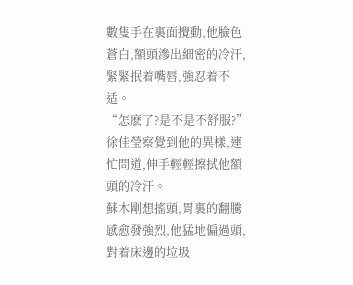數隻手在裏面攪動,他臉色蒼白,額頭滲出細密的冷汗,緊緊抿着嘴唇,強忍着不适。
“怎麽了?是不是不舒服?”徐佳瑩察覺到他的異樣,連忙問道,伸手輕輕擦拭他額頭的冷汗。
蘇木剛想搖頭,胃裏的翻騰感愈發強烈,他猛地偏過頭,對着床邊的垃圾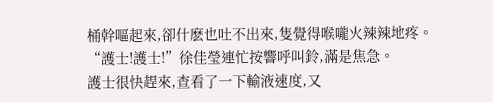桶幹嘔起來,卻什麽也吐不出來,隻覺得喉嚨火辣辣地疼。
“護士!護士!”徐佳瑩連忙按響呼叫鈴,滿是焦急。
護士很快趕來,查看了一下輸液速度,又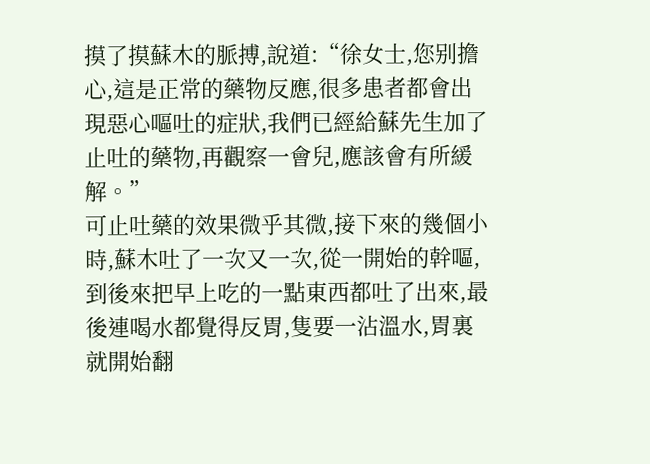摸了摸蘇木的脈搏,說道:“徐女士,您别擔心,這是正常的藥物反應,很多患者都會出現惡心嘔吐的症狀,我們已經給蘇先生加了止吐的藥物,再觀察一會兒,應該會有所緩解。”
可止吐藥的效果微乎其微,接下來的幾個小時,蘇木吐了一次又一次,從一開始的幹嘔,到後來把早上吃的一點東西都吐了出來,最後連喝水都覺得反胃,隻要一沾溫水,胃裏就開始翻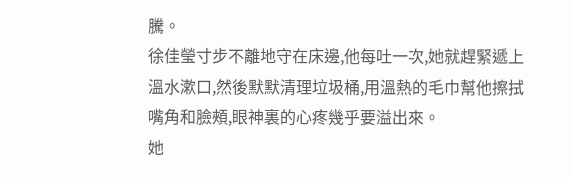騰。
徐佳瑩寸步不離地守在床邊,他每吐一次,她就趕緊遞上溫水漱口,然後默默清理垃圾桶,用溫熱的毛巾幫他擦拭嘴角和臉頰,眼神裏的心疼幾乎要溢出來。
她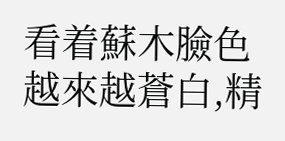看着蘇木臉色越來越蒼白,精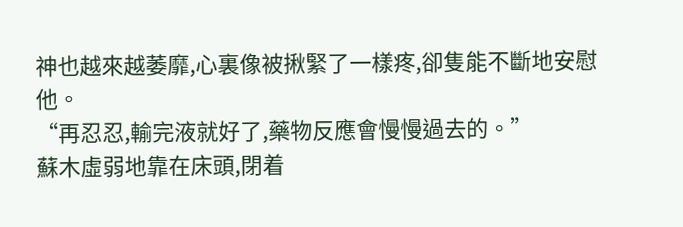神也越來越萎靡,心裏像被揪緊了一樣疼,卻隻能不斷地安慰他。
“再忍忍,輸完液就好了,藥物反應會慢慢過去的。”
蘇木虛弱地靠在床頭,閉着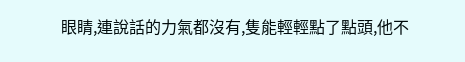眼睛,連說話的力氣都沒有,隻能輕輕點了點頭,他不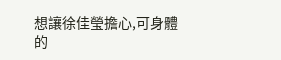想讓徐佳瑩擔心,可身體的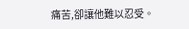痛苦,卻讓他難以忍受。